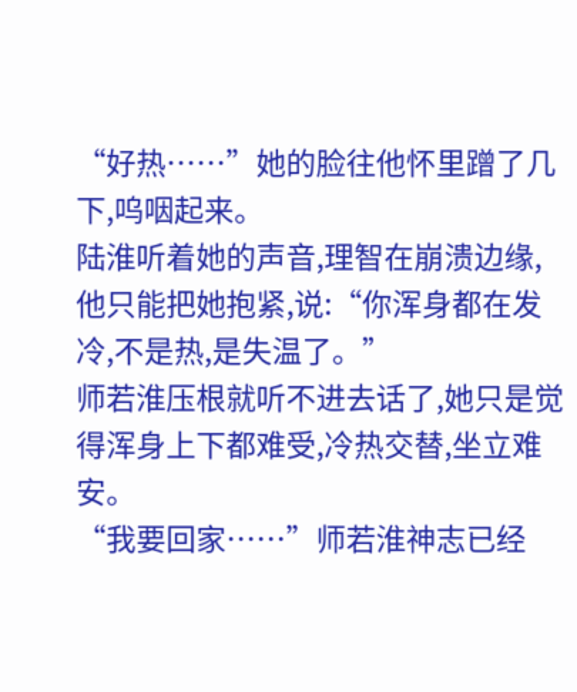“好热……”她的脸往他怀里蹭了几下,呜咽起来。
陆淮听着她的声音,理智在崩溃边缘,他只能把她抱紧,说:“你浑身都在发冷,不是热,是失温了。”
师若淮压根就听不进去话了,她只是觉得浑身上下都难受,冷热交替,坐立难安。
“我要回家……”师若淮神志已经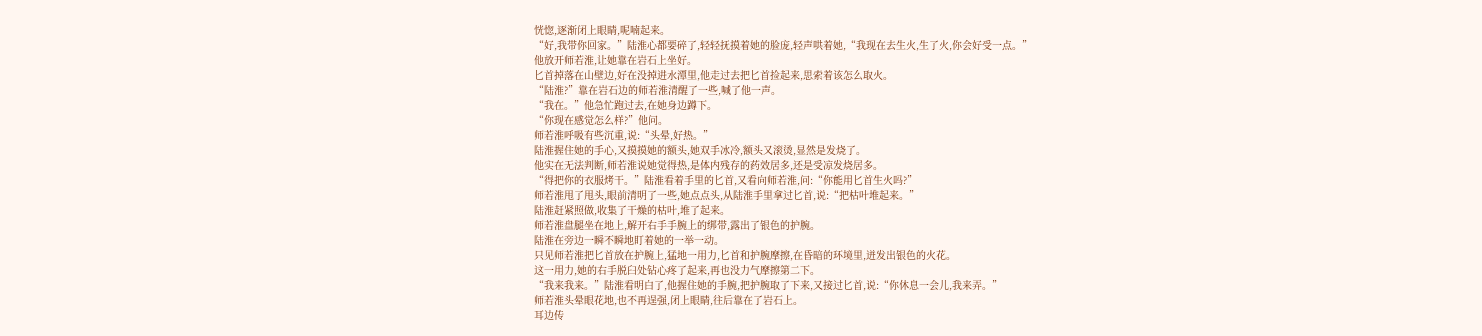恍惚,逐渐闭上眼睛,呢喃起来。
“好,我带你回家。”陆淮心都要碎了,轻轻抚摸着她的脸庞,轻声哄着她,“我现在去生火,生了火,你会好受一点。”
他放开师若淮,让她靠在岩石上坐好。
匕首掉落在山壁边,好在没掉进水潭里,他走过去把匕首捡起来,思索着该怎么取火。
“陆淮?”靠在岩石边的师若淮清醒了一些,喊了他一声。
“我在。”他急忙跑过去,在她身边蹲下。
“你现在感觉怎么样?”他问。
师若淮呼吸有些沉重,说:“头晕,好热。”
陆淮握住她的手心,又摸摸她的额头,她双手冰冷,额头又滚烫,显然是发烧了。
他实在无法判断,师若淮说她觉得热,是体内残存的药效居多,还是受凉发烧居多。
“得把你的衣服烤干。”陆淮看着手里的匕首,又看向师若淮,问:“你能用匕首生火吗?”
师若淮甩了甩头,眼前清明了一些,她点点头,从陆淮手里拿过匕首,说:“把枯叶堆起来。”
陆淮赶紧照做,收集了干燥的枯叶,堆了起来。
师若淮盘腿坐在地上,解开右手手腕上的绑带,露出了银色的护腕。
陆淮在旁边一瞬不瞬地盯着她的一举一动。
只见师若淮把匕首放在护腕上,猛地一用力,匕首和护腕摩擦,在昏暗的环境里,迸发出银色的火花。
这一用力,她的右手脱臼处钻心疼了起来,再也没力气摩擦第二下。
“我来我来。”陆淮看明白了,他握住她的手腕,把护腕取了下来,又接过匕首,说:“你休息一会儿,我来弄。”
师若淮头晕眼花地,也不再逞强,闭上眼睛,往后靠在了岩石上。
耳边传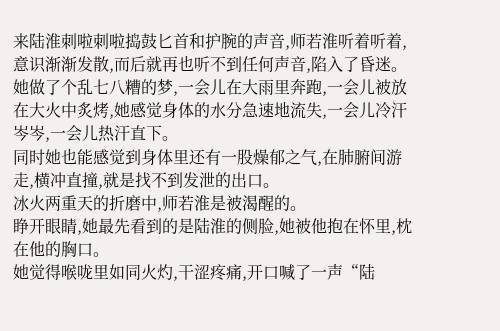来陆淮刺啦刺啦捣鼓匕首和护腕的声音,师若淮听着听着,意识渐渐发散,而后就再也听不到任何声音,陷入了昏迷。
她做了个乱七八糟的梦,一会儿在大雨里奔跑,一会儿被放在大火中炙烤,她感觉身体的水分急速地流失,一会儿冷汗岑岑,一会儿热汗直下。
同时她也能感觉到身体里还有一股燥郁之气,在肺腑间游走,横冲直撞,就是找不到发泄的出口。
冰火两重天的折磨中,师若淮是被渴醒的。
睁开眼睛,她最先看到的是陆淮的侧脸,她被他抱在怀里,枕在他的胸口。
她觉得喉咙里如同火灼,干涩疼痛,开口喊了一声“陆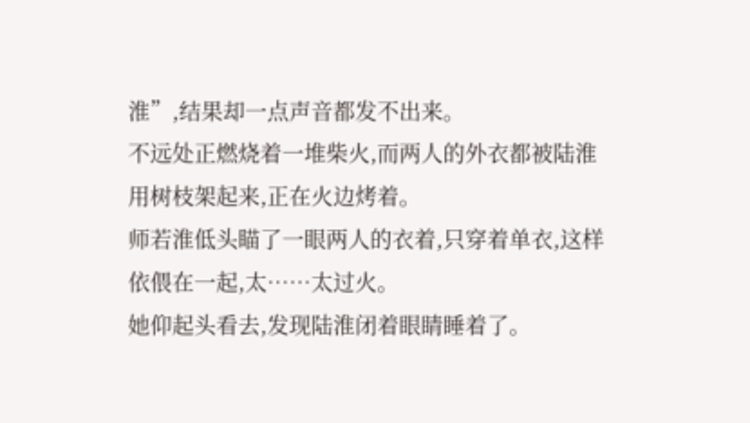淮”,结果却一点声音都发不出来。
不远处正燃烧着一堆柴火,而两人的外衣都被陆淮用树枝架起来,正在火边烤着。
师若淮低头瞄了一眼两人的衣着,只穿着单衣,这样依偎在一起,太……太过火。
她仰起头看去,发现陆淮闭着眼睛睡着了。